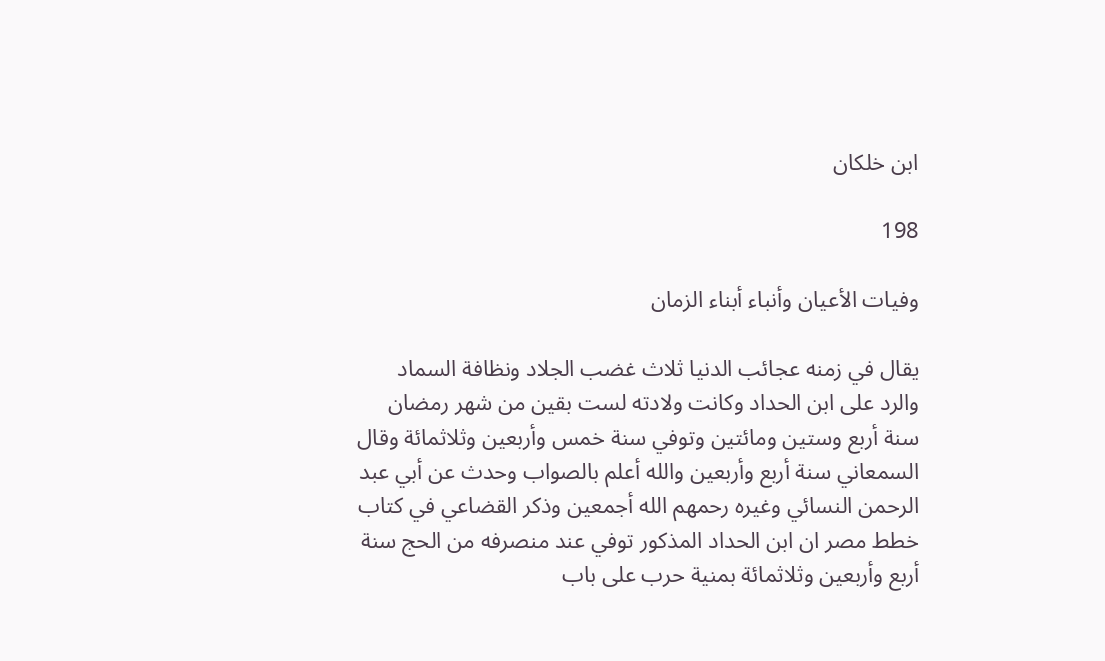ابن خلكان

198

وفيات الأعيان وأنباء أبناء الزمان

يقال في زمنه عجائب الدنيا ثلاث غضب الجلاد ونظافة السماد والرد على ابن الحداد وكانت ولادته لست بقين من شهر رمضان سنة أربع وستين ومائتين وتوفي سنة خمس وأربعين وثلاثمائة وقال السمعاني سنة أربع وأربعين والله أعلم بالصواب وحدث عن أبي عبد الرحمن النسائي وغيره رحمهم الله أجمعين وذكر القضاعي في كتاب خطط مصر ان ابن الحداد المذكور توفي عند منصرفه من الحج سنة أربع وأربعين وثلاثمائة بمنية حرب على باب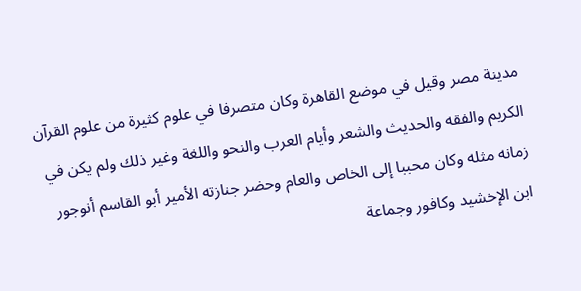مدينة مصر وقيل في موضع القاهرة وكان متصرفا في علوم كثيرة من علوم القرآن الكريم والفقه والحديث والشعر وأيام العرب والنحو واللغة وغير ذلك ولم يكن في زمانه مثله وكان محببا إلى الخاص والعام وحضر جنازته الأمير أبو القاسم أنوجور ابن الإخشيد وكافور وجماعة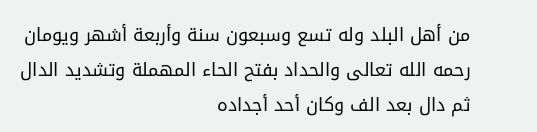من أهل البلد وله تسع وسبعون سنة وأربعة أشهر ويومان رحمه الله تعالى والحداد بفتح الحاء المهملة وتشديد الدال ثم دال بعد الف وكان أحد أجداده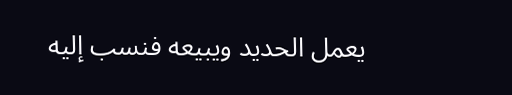يعمل الحديد ويبيعه فنسب إليه